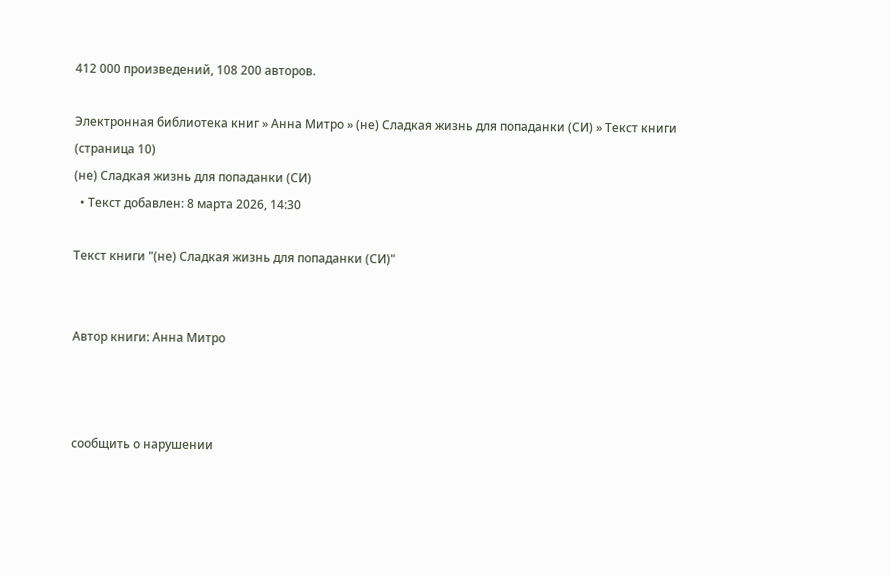412 000 произведений, 108 200 авторов.

Электронная библиотека книг » Анна Митро » (не) Сладкая жизнь для попаданки (СИ) » Текст книги (страница 10)
(не) Сладкая жизнь для попаданки (СИ)
  • Текст добавлен: 8 марта 2026, 14:30

Текст книги "(не) Сладкая жизнь для попаданки (СИ)"


Автор книги: Анна Митро



сообщить о нарушении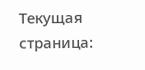Текущая страница: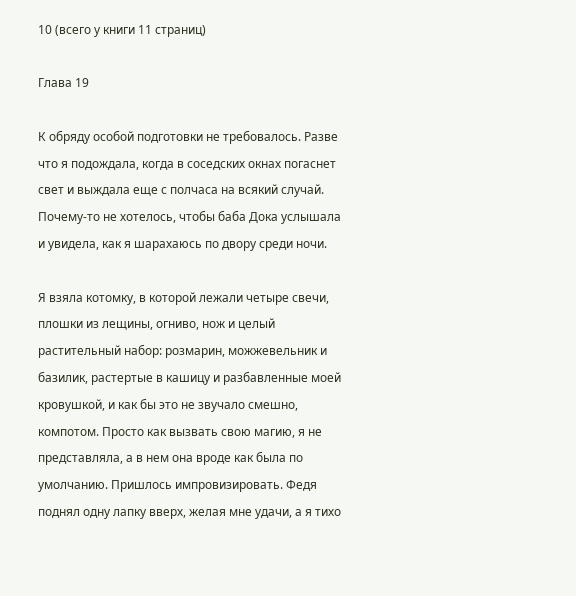10 (всего у книги 11 страниц)

Глава 19

К обряду особой подготовки не требовалось. Разве что я подождала, когда в соседских окнах погаснет свет и выждала еще с полчаса на всякий случай. Почему-то не хотелось, чтобы баба Дока услышала и увидела, как я шарахаюсь по двору среди ночи.

Я взяла котомку, в которой лежали четыре свечи, плошки из лещины, огниво, нож и целый растительный набор: розмарин, можжевельник и базилик, растертые в кашицу и разбавленные моей кровушкой, и как бы это не звучало смешно, компотом. Просто как вызвать свою магию, я не представляла, а в нем она вроде как была по умолчанию. Пришлось импровизировать. Федя поднял одну лапку вверх, желая мне удачи, а я тихо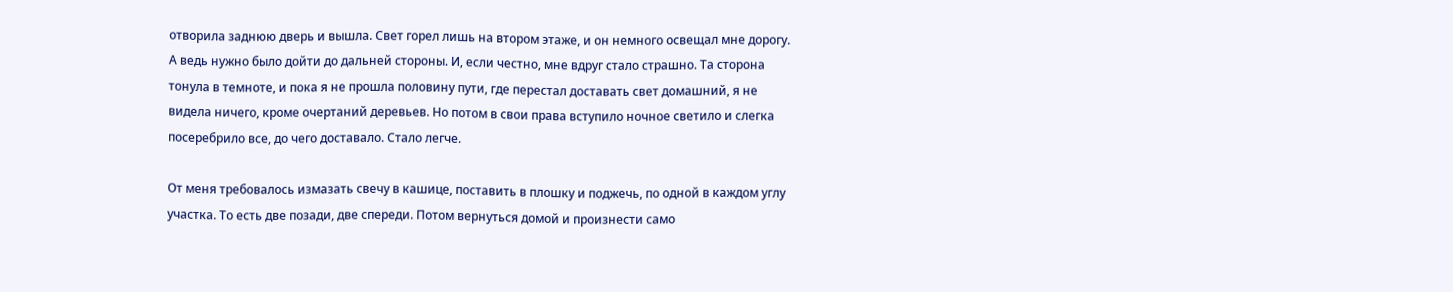отворила заднюю дверь и вышла. Свет горел лишь на втором этаже, и он немного освещал мне дорогу. А ведь нужно было дойти до дальней стороны. И, если честно, мне вдруг стало страшно. Та сторона тонула в темноте, и пока я не прошла половину пути, где перестал доставать свет домашний, я не видела ничего, кроме очертаний деревьев. Но потом в свои права вступило ночное светило и слегка посеребрило все, до чего доставало. Стало легче.

От меня требовалось измазать свечу в кашице, поставить в плошку и поджечь, по одной в каждом углу участка. То есть две позади, две спереди. Потом вернуться домой и произнести само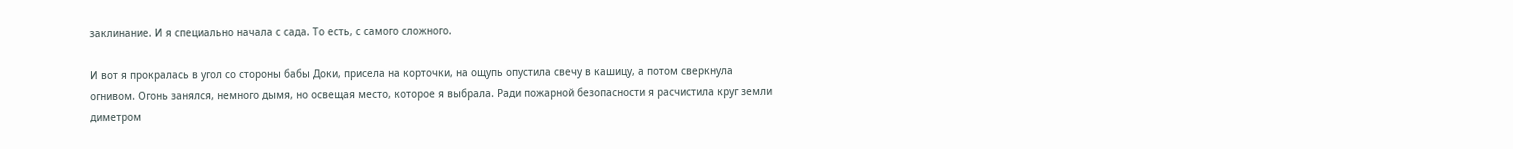заклинание. И я специально начала с сада. То есть, с самого сложного.

И вот я прокралась в угол со стороны бабы Доки, присела на корточки, на ощупь опустила свечу в кашицу, а потом сверкнула огнивом. Огонь занялся, немного дымя, но освещая место, которое я выбрала. Ради пожарной безопасности я расчистила круг земли диметром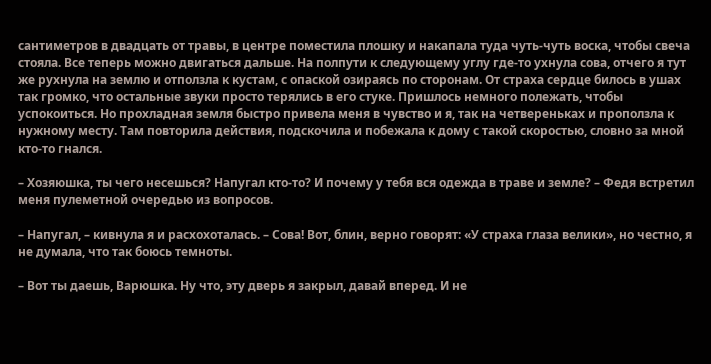сантиметров в двадцать от травы, в центре поместила плошку и накапала туда чуть-чуть воска, чтобы свеча стояла. Все теперь можно двигаться дальше. На полпути к следующему углу где-то ухнула сова, отчего я тут же рухнула на землю и отползла к кустам, с опаской озираясь по сторонам. От страха сердце билось в ушах так громко, что остальные звуки просто терялись в его стуке. Пришлось немного полежать, чтобы успокоиться. Но прохладная земля быстро привела меня в чувство и я, так на четвереньках и проползла к нужному месту. Там повторила действия, подскочила и побежала к дому с такой скоростью, словно за мной кто-то гнался.

– Хозяюшка, ты чего несешься? Напугал кто-то? И почему у тебя вся одежда в траве и земле? – Федя встретил меня пулеметной очередью из вопросов.

– Напугал, – кивнула я и расхохоталась. – Сова! Вот, блин, верно говорят: «У страха глаза велики», но честно, я не думала, что так боюсь темноты.

– Вот ты даешь, Варюшка. Ну что, эту дверь я закрыл, давай вперед. И не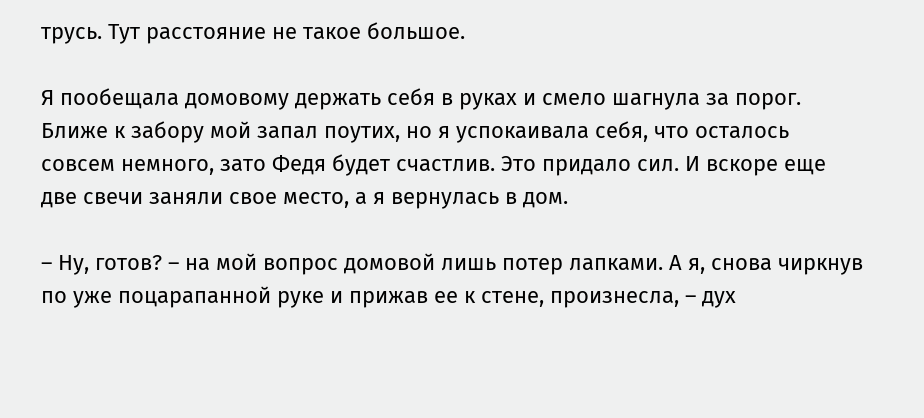трусь. Тут расстояние не такое большое.

Я пообещала домовому держать себя в руках и смело шагнула за порог. Ближе к забору мой запал поутих, но я успокаивала себя, что осталось совсем немного, зато Федя будет счастлив. Это придало сил. И вскоре еще две свечи заняли свое место, а я вернулась в дом.

– Ну, готов? – на мой вопрос домовой лишь потер лапками. А я, снова чиркнув по уже поцарапанной руке и прижав ее к стене, произнесла, – дух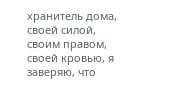хранитель дома, своей силой, своим правом, своей кровью, я заверяю, что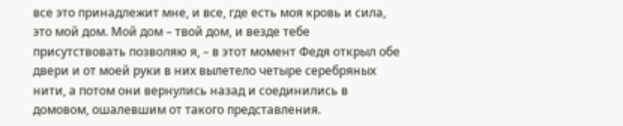все это принадлежит мне, и все, где есть моя кровь и сила, это мой дом. Мой дом – твой дом, и везде тебе присутствовать позволяю я, – в этот момент Федя открыл обе двери и от моей руки в них вылетело четыре серебряных нити, а потом они вернулись назад и соединились в домовом, ошалевшим от такого представления.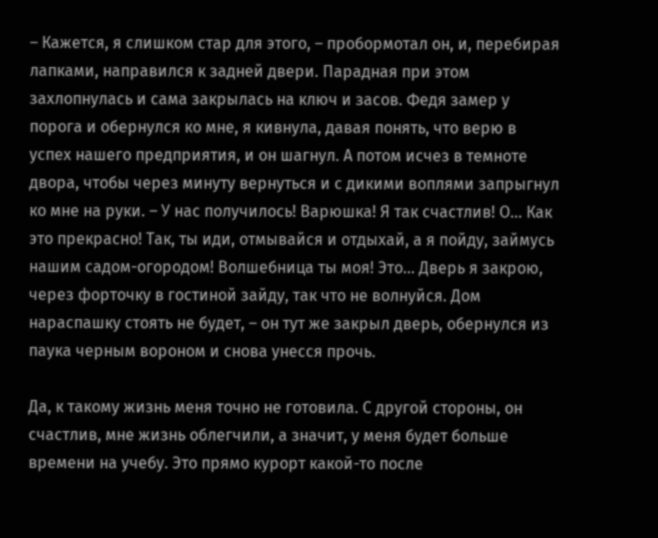– Кажется, я слишком стар для этого, – пробормотал он, и, перебирая лапками, направился к задней двери. Парадная при этом захлопнулась и сама закрылась на ключ и засов. Федя замер у порога и обернулся ко мне, я кивнула, давая понять, что верю в успех нашего предприятия, и он шагнул. А потом исчез в темноте двора, чтобы через минуту вернуться и с дикими воплями запрыгнул ко мне на руки. – У нас получилось! Варюшка! Я так счастлив! О… Как это прекрасно! Так, ты иди, отмывайся и отдыхай, а я пойду, займусь нашим садом-огородом! Волшебница ты моя! Это… Дверь я закрою, через форточку в гостиной зайду, так что не волнуйся. Дом нараспашку стоять не будет, – он тут же закрыл дверь, обернулся из паука черным вороном и снова унесся прочь.

Да, к такому жизнь меня точно не готовила. С другой стороны, он счастлив, мне жизнь облегчили, а значит, у меня будет больше времени на учебу. Это прямо курорт какой-то после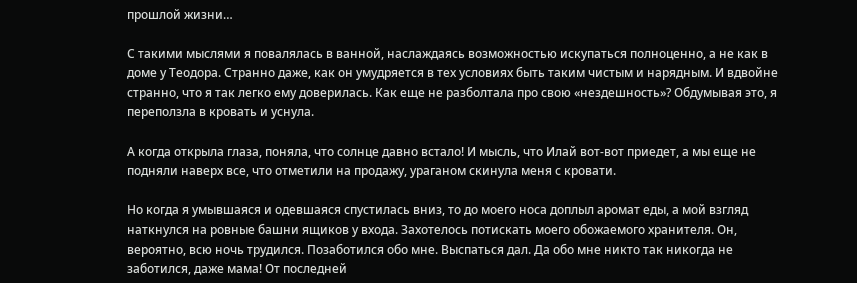прошлой жизни…

С такими мыслями я повалялась в ванной, наслаждаясь возможностью искупаться полноценно, а не как в доме у Теодора. Странно даже, как он умудряется в тех условиях быть таким чистым и нарядным. И вдвойне странно, что я так легко ему доверилась. Как еще не разболтала про свою «нездешность»? Обдумывая это, я переползла в кровать и уснула.

А когда открыла глаза, поняла, что солнце давно встало! И мысль, что Илай вот-вот приедет, а мы еще не подняли наверх все, что отметили на продажу, ураганом скинула меня с кровати.

Но когда я умывшаяся и одевшаяся спустилась вниз, то до моего носа доплыл аромат еды, а мой взгляд наткнулся на ровные башни ящиков у входа. Захотелось потискать моего обожаемого хранителя. Он, вероятно, всю ночь трудился. Позаботился обо мне. Выспаться дал. Да обо мне никто так никогда не заботился, даже мама! От последней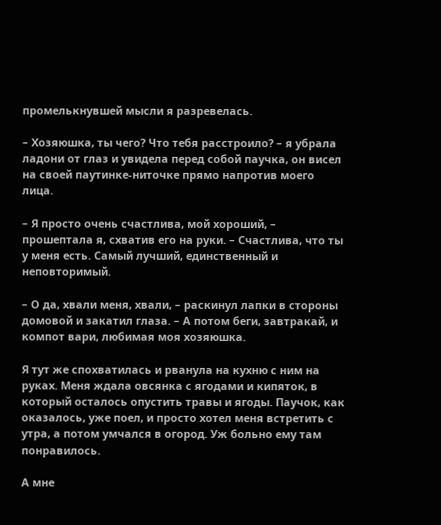промелькнувшей мысли я разревелась.

– Хозяюшка, ты чего? Что тебя расстроило? – я убрала ладони от глаз и увидела перед собой паучка, он висел на своей паутинке-ниточке прямо напротив моего лица.

– Я просто очень счастлива, мой хороший, – прошептала я, схватив его на руки. – Счастлива, что ты у меня есть. Самый лучший, единственный и неповторимый.

– О да, хвали меня, хвали, – раскинул лапки в стороны домовой и закатил глаза. – А потом беги, завтракай, и компот вари, любимая моя хозяюшка.

Я тут же спохватилась и рванула на кухню с ним на руках. Меня ждала овсянка с ягодами и кипяток, в который осталось опустить травы и ягоды. Паучок, как оказалось, уже поел, и просто хотел меня встретить с утра, а потом умчался в огород. Уж больно ему там понравилось.

А мне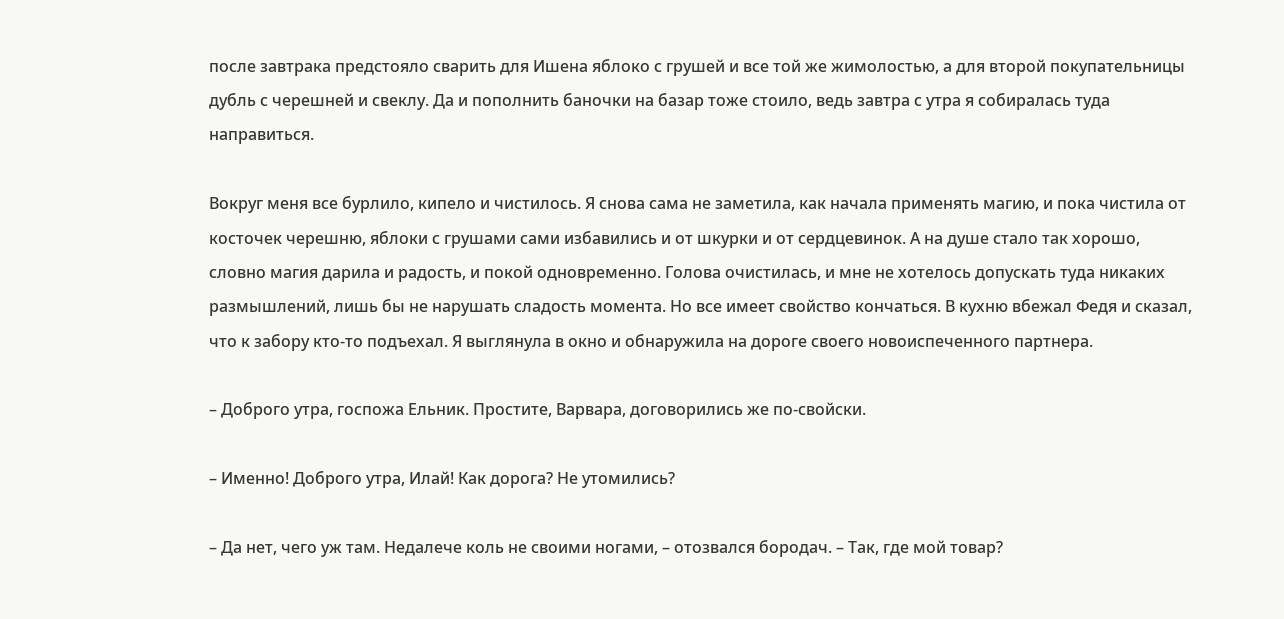после завтрака предстояло сварить для Ишена яблоко с грушей и все той же жимолостью, а для второй покупательницы дубль с черешней и свеклу. Да и пополнить баночки на базар тоже стоило, ведь завтра с утра я собиралась туда направиться.

Вокруг меня все бурлило, кипело и чистилось. Я снова сама не заметила, как начала применять магию, и пока чистила от косточек черешню, яблоки с грушами сами избавились и от шкурки и от сердцевинок. А на душе стало так хорошо, словно магия дарила и радость, и покой одновременно. Голова очистилась, и мне не хотелось допускать туда никаких размышлений, лишь бы не нарушать сладость момента. Но все имеет свойство кончаться. В кухню вбежал Федя и сказал, что к забору кто-то подъехал. Я выглянула в окно и обнаружила на дороге своего новоиспеченного партнера.

– Доброго утра, госпожа Ельник. Простите, Варвара, договорились же по-свойски.

– Именно! Доброго утра, Илай! Как дорога? Не утомились?

– Да нет, чего уж там. Недалече коль не своими ногами, – отозвался бородач. – Так, где мой товар?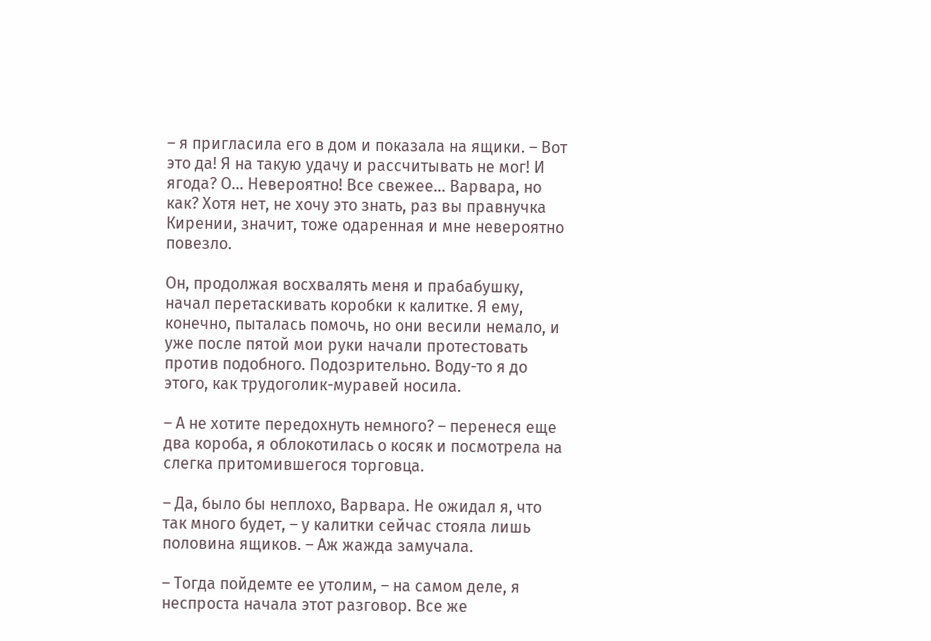– я пригласила его в дом и показала на ящики. – Вот это да! Я на такую удачу и рассчитывать не мог! И ягода? О… Невероятно! Все свежее… Варвара, но как? Хотя нет, не хочу это знать, раз вы правнучка Кирении, значит, тоже одаренная и мне невероятно повезло.

Он, продолжая восхвалять меня и прабабушку, начал перетаскивать коробки к калитке. Я ему, конечно, пыталась помочь, но они весили немало, и уже после пятой мои руки начали протестовать против подобного. Подозрительно. Воду-то я до этого, как трудоголик-муравей носила.

– А не хотите передохнуть немного? – перенеся еще два короба, я облокотилась о косяк и посмотрела на слегка притомившегося торговца.

– Да, было бы неплохо, Варвара. Не ожидал я, что так много будет, – у калитки сейчас стояла лишь половина ящиков. – Аж жажда замучала.

– Тогда пойдемте ее утолим, – на самом деле, я неспроста начала этот разговор. Все же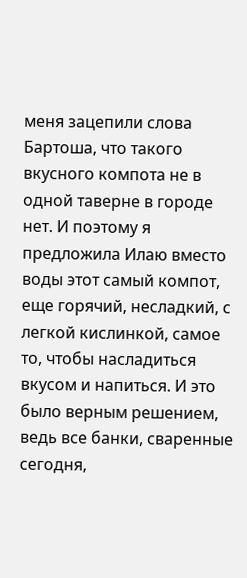меня зацепили слова Бартоша, что такого вкусного компота не в одной таверне в городе нет. И поэтому я предложила Илаю вместо воды этот самый компот, еще горячий, несладкий, с легкой кислинкой, самое то, чтобы насладиться вкусом и напиться. И это было верным решением, ведь все банки, сваренные сегодня,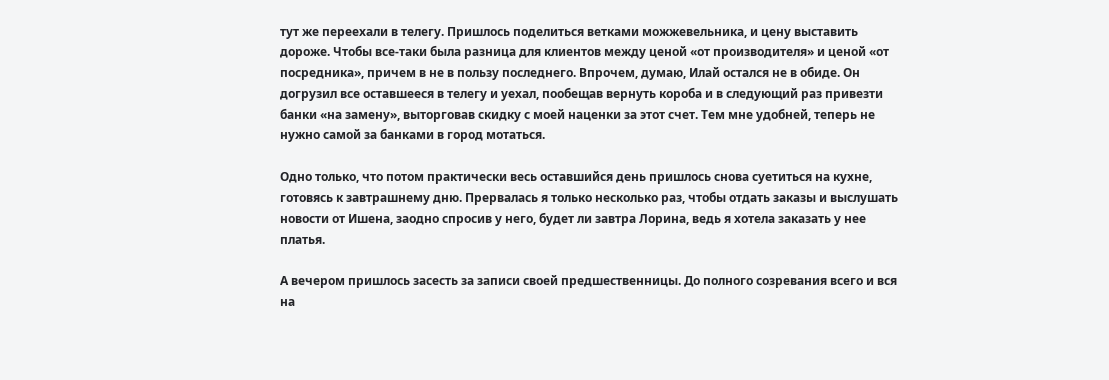тут же переехали в телегу. Пришлось поделиться ветками можжевельника, и цену выставить дороже. Чтобы все-таки была разница для клиентов между ценой «от производителя» и ценой «от посредника», причем в не в пользу последнего. Впрочем, думаю, Илай остался не в обиде. Он догрузил все оставшееся в телегу и уехал, пообещав вернуть короба и в следующий раз привезти банки «на замену», выторговав скидку с моей наценки за этот счет. Тем мне удобней, теперь не нужно самой за банками в город мотаться.

Одно только, что потом практически весь оставшийся день пришлось снова суетиться на кухне, готовясь к завтрашнему дню. Прервалась я только несколько раз, чтобы отдать заказы и выслушать новости от Ишена, заодно спросив у него, будет ли завтра Лорина, ведь я хотела заказать у нее платья.

А вечером пришлось засесть за записи своей предшественницы. До полного созревания всего и вся на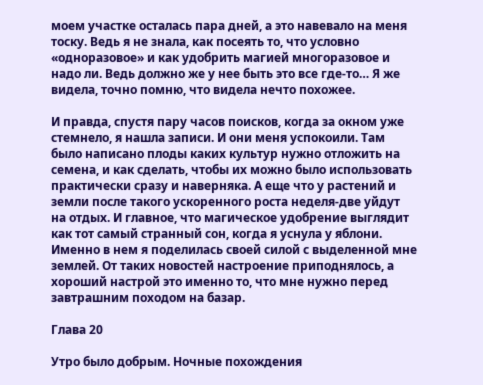моем участке осталась пара дней, а это навевало на меня тоску. Ведь я не знала, как посеять то, что условно «одноразовое» и как удобрить магией многоразовое и надо ли. Ведь должно же у нее быть это все где-то… Я же видела, точно помню, что видела нечто похожее.

И правда, спустя пару часов поисков, когда за окном уже стемнело, я нашла записи. И они меня успокоили. Там было написано плоды каких культур нужно отложить на семена, и как сделать, чтобы их можно было использовать практически сразу и наверняка. А еще что у растений и земли после такого ускоренного роста неделя-две уйдут на отдых. И главное, что магическое удобрение выглядит как тот самый странный сон, когда я уснула у яблони. Именно в нем я поделилась своей силой с выделенной мне землей. От таких новостей настроение приподнялось, а хороший настрой это именно то, что мне нужно перед завтрашним походом на базар.

Глава 20

Утро было добрым. Ночные похождения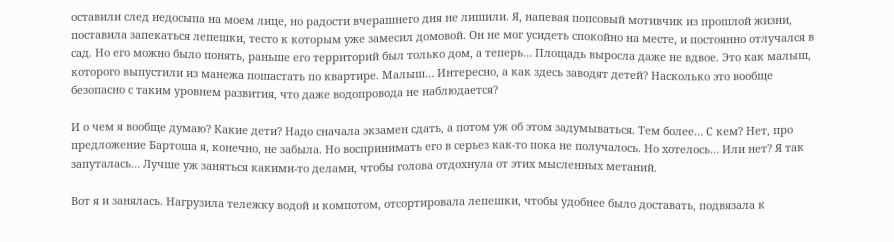оставили след недосыпа на моем лице, но радости вчерашнего дня не лишили. Я, напевая попсовый мотивчик из прошлой жизни, поставила запекаться лепешки, тесто к которым уже замесил домовой. Он не мог усидеть спокойно на месте, и постоянно отлучался в сад. Но его можно было понять, раньше его территорий был только дом, а теперь… Площадь выросла даже не вдвое. Это как малыш, которого выпустили из манежа пошастать по квартире. Малыш… Интересно, а как здесь заводят детей? Насколько это вообще безопасно с таким уровнем развития, что даже водопровода не наблюдается?

И о чем я вообще думаю? Какие дети? Надо сначала экзамен сдать, а потом уж об этом задумываться. Тем более… С кем? Нет, про предложение Бартоша я, конечно, не забыла. Но воспринимать его в серьез как-то пока не получалось. Но хотелось… Или нет? Я так запуталась… Лучше уж заняться какими-то делами, чтобы голова отдохнула от этих мысленных метаний.

Вот я и занялась. Нагрузила тележку водой и компотом, отсортировала лепешки, чтобы удобнее было доставать, подвязала к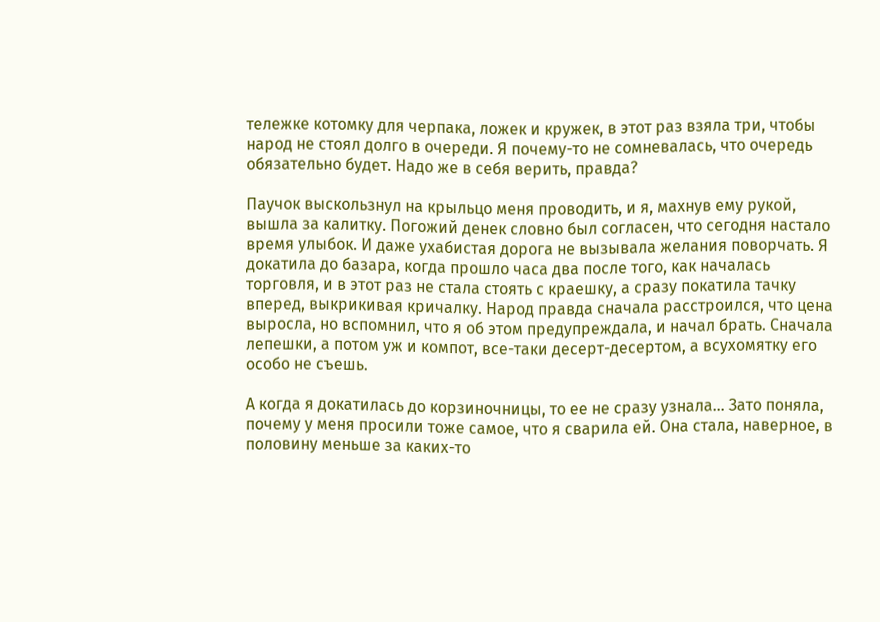тележке котомку для черпака, ложек и кружек, в этот раз взяла три, чтобы народ не стоял долго в очереди. Я почему-то не сомневалась, что очередь обязательно будет. Надо же в себя верить, правда?

Паучок выскользнул на крыльцо меня проводить, и я, махнув ему рукой, вышла за калитку. Погожий денек словно был согласен, что сегодня настало время улыбок. И даже ухабистая дорога не вызывала желания поворчать. Я докатила до базара, когда прошло часа два после того, как началась торговля, и в этот раз не стала стоять с краешку, а сразу покатила тачку вперед, выкрикивая кричалку. Народ правда сначала расстроился, что цена выросла, но вспомнил, что я об этом предупреждала, и начал брать. Сначала лепешки, а потом уж и компот, все-таки десерт-десертом, а всухомятку его особо не съешь.

А когда я докатилась до корзиночницы, то ее не сразу узнала… Зато поняла, почему у меня просили тоже самое, что я сварила ей. Она стала, наверное, в половину меньше за каких-то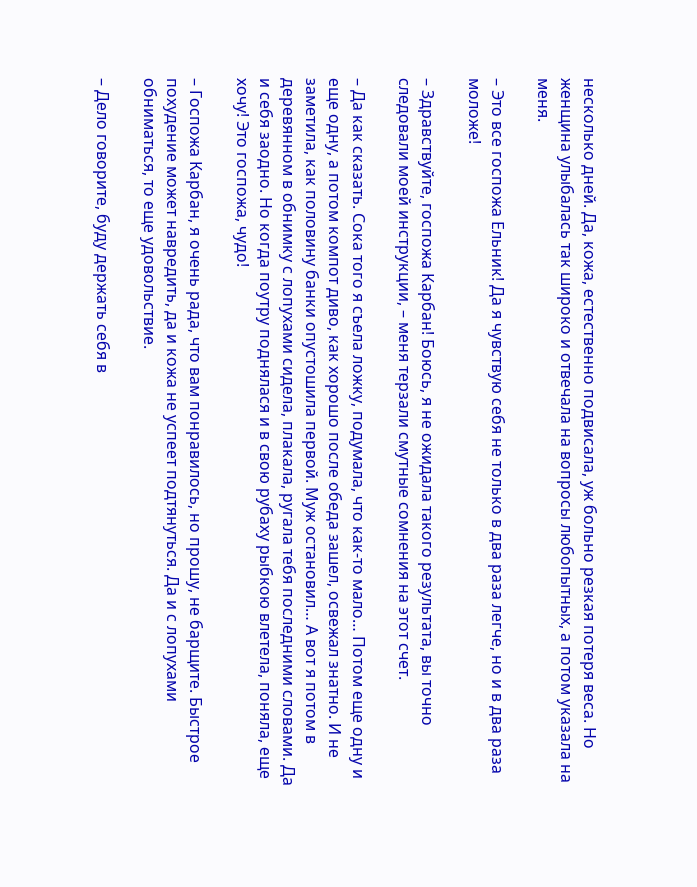несколько дней. Да, кожа, естественно подвисала, уж больно резкая потеря веса. Но женщина улыбалась так широко и отвечала на вопросы любопытных, а потом указала на меня.

– Это все госпожа Ельник! Да я чувствую себя не только в два раза легче, но и в два раза моложе!

– Здравствуйте, госпожа Карбан! Боюсь, я не ожидала такого результата, вы точно следовали моей инструкции, – меня терзали смутные сомнения на этот счет.

– Да как сказать. Сока того я съела ложку, подумала, что как-то мало… Потом еще одну и еще одну, а потом компот диво, как хорошо после обеда зашел, освежал знатно. И не заметила, как половину банки опустошила первой. Муж остановил… А вот я потом в деревянном в обнимку с лопухами сидела, плакала, ругала тебя последними словами. Да и себя заодно. Но когда поутру поднялася и в свою рубаху рыбкою влетела, поняла, еще хочу! Это госпожа, чудо!

– Госпожа Карбан, я очень рада, что вам понравилось, но прошу, не барщите. Быстрое похудение может навредить, да и кожа не успеет подтянуться. Да и с лопухами обниматься, то еще удовольствие.

– Дело говорите, буду держать себя в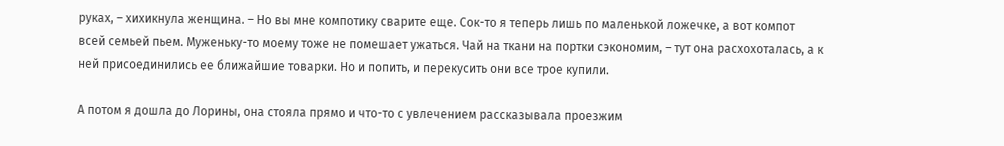руках, – хихикнула женщина. – Но вы мне компотику сварите еще. Сок-то я теперь лишь по маленькой ложечке, а вот компот всей семьей пьем. Муженьку-то моему тоже не помешает ужаться. Чай на ткани на портки сэкономим, – тут она расхохоталась, а к ней присоединились ее ближайшие товарки. Но и попить, и перекусить они все трое купили.

А потом я дошла до Лорины, она стояла прямо и что-то с увлечением рассказывала проезжим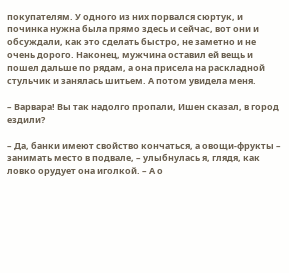покупателям. У одного из них порвался сюртук, и починка нужна была прямо здесь и сейчас, вот они и обсуждали, как это сделать быстро, не заметно и не очень дорого. Наконец, мужчина оставил ей вещь и пошел дальше по рядам, а она присела на раскладной стульчик и занялась шитьем. А потом увидела меня.

– Варвара! Вы так надолго пропали, Ишен сказал, в город ездили?

– Да, банки имеют свойство кончаться, а овощи-фрукты – занимать место в подвале, – улыбнулась я, глядя, как ловко орудует она иголкой. – А о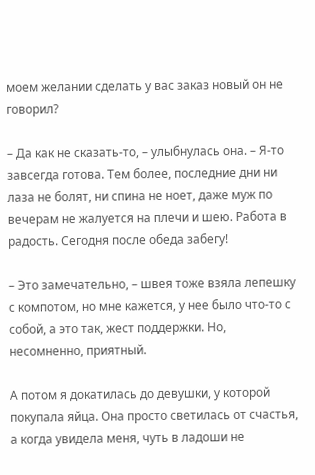моем желании сделать у вас заказ новый он не говорил?

– Да как не сказать-то, – улыбнулась она. – Я-то завсегда готова. Тем более, последние дни ни лаза не болят, ни спина не ноет, даже муж по вечерам не жалуется на плечи и шею. Работа в радость. Сегодня после обеда забегу!

– Это замечательно, – швея тоже взяла лепешку с компотом, но мне кажется, у нее было что-то с собой, а это так, жест поддержки. Но, несомненно, приятный.

А потом я докатилась до девушки, у которой покупала яйца. Она просто светилась от счастья, а когда увидела меня, чуть в ладоши не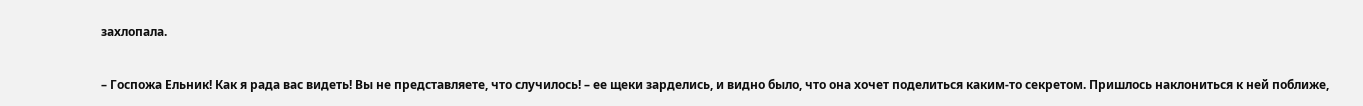захлопала.

– Госпожа Ельник! Как я рада вас видеть! Вы не представляете, что случилось! – ее щеки зарделись, и видно было, что она хочет поделиться каким-то секретом. Пришлось наклониться к ней поближе,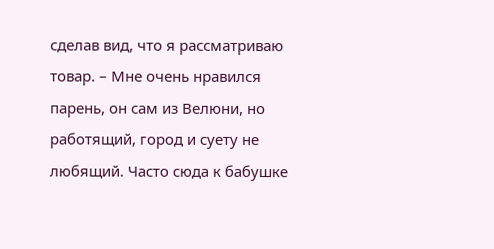сделав вид, что я рассматриваю товар. – Мне очень нравился парень, он сам из Велюни, но работящий, город и суету не любящий. Часто сюда к бабушке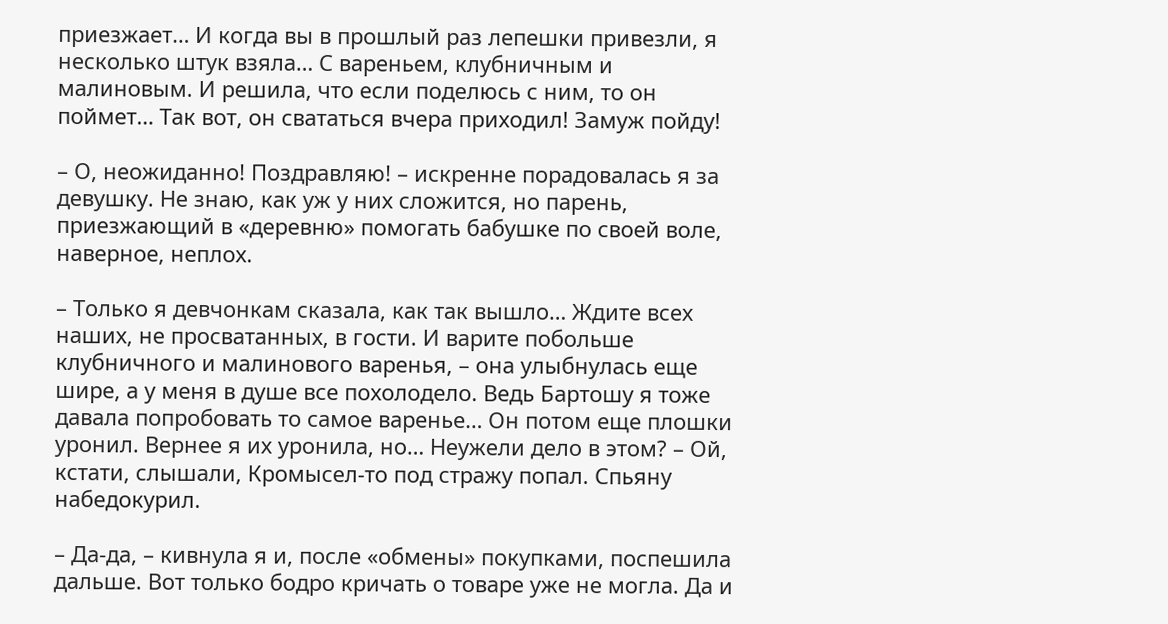приезжает… И когда вы в прошлый раз лепешки привезли, я несколько штук взяла… С вареньем, клубничным и малиновым. И решила, что если поделюсь с ним, то он поймет… Так вот, он свататься вчера приходил! Замуж пойду!

– О, неожиданно! Поздравляю! – искренне порадовалась я за девушку. Не знаю, как уж у них сложится, но парень, приезжающий в «деревню» помогать бабушке по своей воле, наверное, неплох.

– Только я девчонкам сказала, как так вышло… Ждите всех наших, не просватанных, в гости. И варите побольше клубничного и малинового варенья, – она улыбнулась еще шире, а у меня в душе все похолодело. Ведь Бартошу я тоже давала попробовать то самое варенье… Он потом еще плошки уронил. Вернее я их уронила, но… Неужели дело в этом? – Ой, кстати, слышали, Кромысел-то под стражу попал. Спьяну набедокурил.

– Да-да, – кивнула я и, после «обмены» покупками, поспешила дальше. Вот только бодро кричать о товаре уже не могла. Да и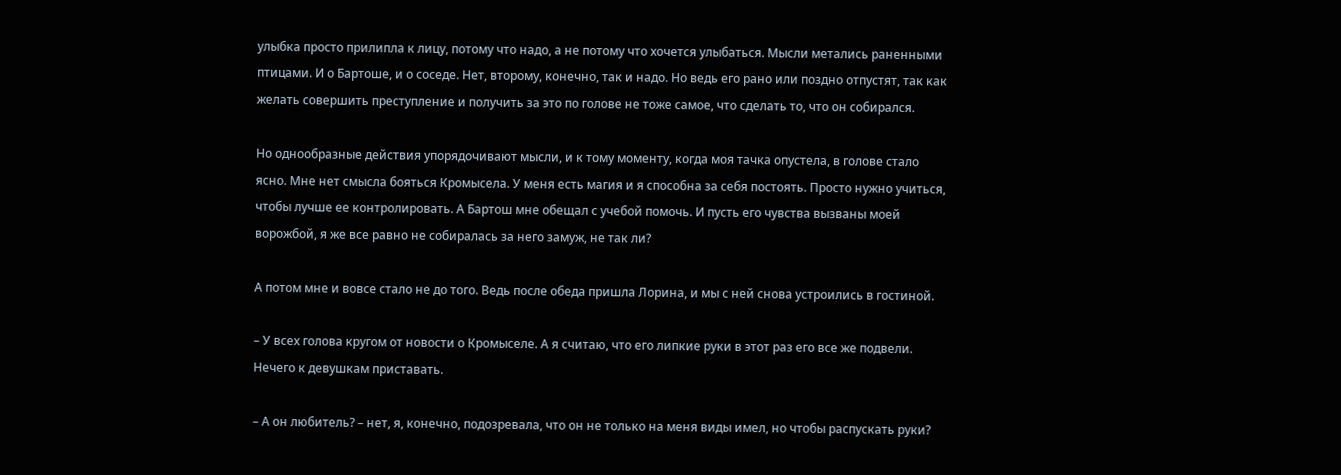улыбка просто прилипла к лицу, потому что надо, а не потому что хочется улыбаться. Мысли метались раненными птицами. И о Бартоше, и о соседе. Нет, второму, конечно, так и надо. Но ведь его рано или поздно отпустят, так как желать совершить преступление и получить за это по голове не тоже самое, что сделать то, что он собирался.

Но однообразные действия упорядочивают мысли, и к тому моменту, когда моя тачка опустела, в голове стало ясно. Мне нет смысла бояться Кромысела. У меня есть магия и я способна за себя постоять. Просто нужно учиться, чтобы лучше ее контролировать. А Бартош мне обещал с учебой помочь. И пусть его чувства вызваны моей ворожбой, я же все равно не собиралась за него замуж, не так ли?

А потом мне и вовсе стало не до того. Ведь после обеда пришла Лорина, и мы с ней снова устроились в гостиной.

– У всех голова кругом от новости о Кромыселе. А я считаю, что его липкие руки в этот раз его все же подвели. Нечего к девушкам приставать.

– А он любитель? – нет, я, конечно, подозревала, что он не только на меня виды имел, но чтобы распускать руки?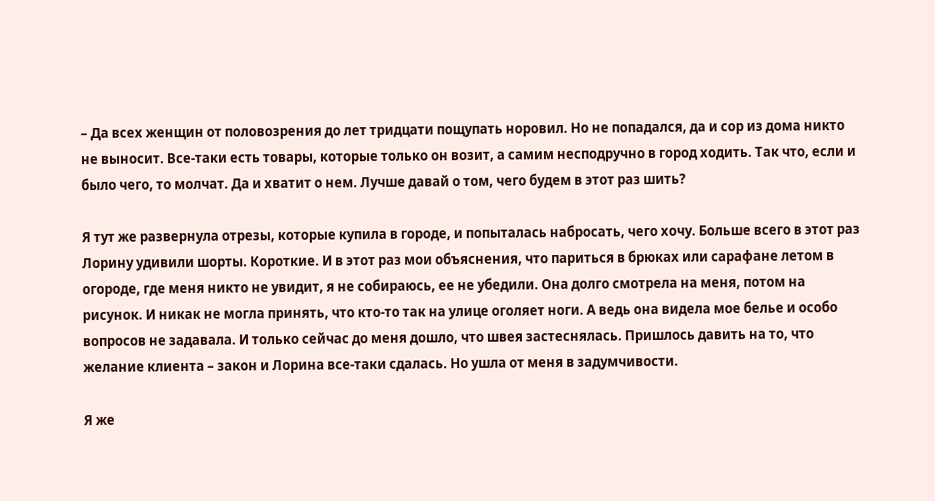– Да всех женщин от половозрения до лет тридцати пощупать норовил. Но не попадался, да и сор из дома никто не выносит. Все-таки есть товары, которые только он возит, а самим несподручно в город ходить. Так что, если и было чего, то молчат. Да и хватит о нем. Лучше давай о том, чего будем в этот раз шить?

Я тут же развернула отрезы, которые купила в городе, и попыталась набросать, чего хочу. Больше всего в этот раз Лорину удивили шорты. Короткие. И в этот раз мои объяснения, что париться в брюках или сарафане летом в огороде, где меня никто не увидит, я не собираюсь, ее не убедили. Она долго смотрела на меня, потом на рисунок. И никак не могла принять, что кто-то так на улице оголяет ноги. А ведь она видела мое белье и особо вопросов не задавала. И только сейчас до меня дошло, что швея застеснялась. Пришлось давить на то, что желание клиента – закон и Лорина все-таки сдалась. Но ушла от меня в задумчивости.

Я же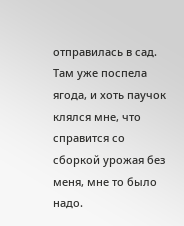отправилась в сад. Там уже поспела ягода, и хоть паучок клялся мне, что справится со сборкой урожая без меня, мне то было надо.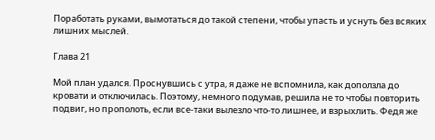Поработать руками, вымотаться до такой степени, чтобы упасть и уснуть без всяких лишних мыслей.

Глава 21

Мой план удался. Проснувшись с утра, я даже не вспомнила, как доползла до кровати и отключилась. Поэтому, немного подумав, решила не то чтобы повторить подвиг, но прополоть, если все-таки вылезло что-то лишнее, и взрыхлить. Федя же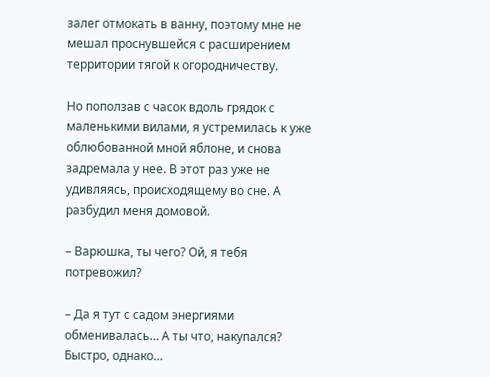залег отмокать в ванну, поэтому мне не мешал проснувшейся с расширением территории тягой к огородничеству.

Но поползав с часок вдоль грядок с маленькими вилами, я устремилась к уже облюбованной мной яблоне, и снова задремала у нее. В этот раз уже не удивляясь, происходящему во сне. А разбудил меня домовой.

– Варюшка, ты чего? Ой, я тебя потревожил?

– Да я тут с садом энергиями обменивалась… А ты что, накупался? Быстро, однако…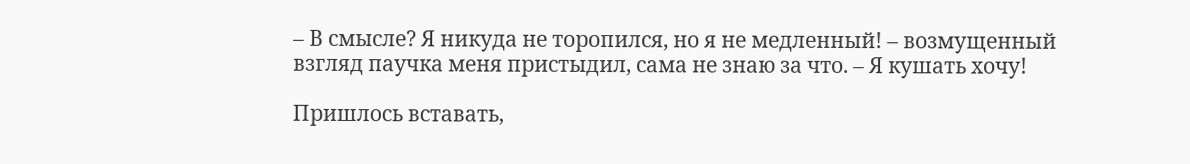– В смысле? Я никуда не торопился, но я не медленный! – возмущенный взгляд паучка меня пристыдил, сама не знаю за что. – Я кушать хочу!

Пришлось вставать,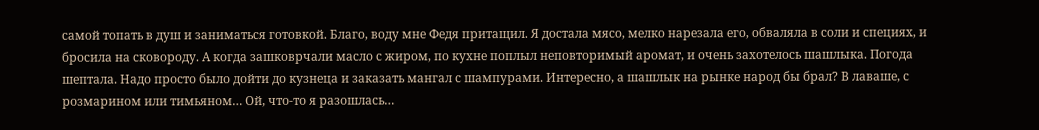самой топать в душ и заниматься готовкой. Благо, воду мне Федя притащил. Я достала мясо, мелко нарезала его, обваляла в соли и специях, и бросила на сковороду. А когда зашковрчали масло с жиром, по кухне поплыл неповторимый аромат, и очень захотелось шашлыка. Погода шептала. Надо просто было дойти до кузнеца и заказать мангал с шампурами. Интересно, а шашлык на рынке народ бы брал? В лаваше, с розмарином или тимьяном… Ой, что-то я разошлась…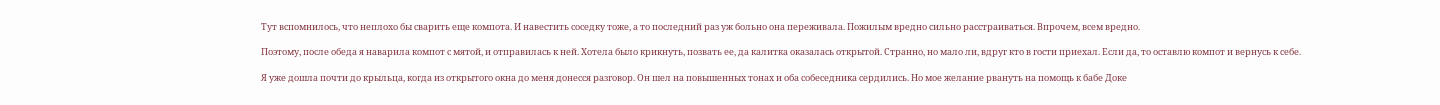Тут вспомнилось, что неплохо бы сварить еще компота. И навестить соседку тоже, а то последний раз уж больно она переживала. Пожилым вредно сильно расстраиваться. Впрочем, всем вредно.

Поэтому, после обеда я наварила компот с мятой, и отправилась к ней. Хотела было крикнуть, позвать ее, да калитка оказалась открытой. Странно, но мало ли, вдруг кто в гости приехал. Если да, то оставлю компот и вернусь к себе.

Я уже дошла почти до крыльца, когда из открытого окна до меня донесся разговор. Он шел на повышенных тонах и оба собеседника сердились. Но мое желание рвануть на помощь к бабе Доке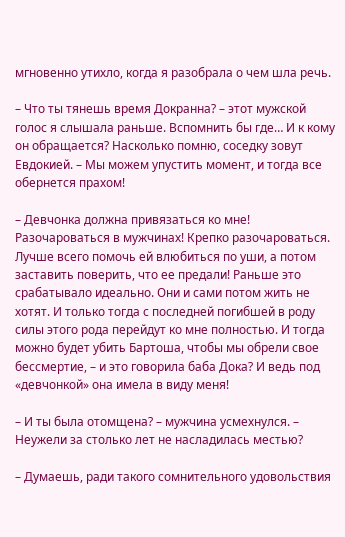мгновенно утихло, когда я разобрала о чем шла речь.

– Что ты тянешь время Докранна? – этот мужской голос я слышала раньше. Вспомнить бы где… И к кому он обращается? Насколько помню, соседку зовут Евдокией. – Мы можем упустить момент, и тогда все обернется прахом!

– Девчонка должна привязаться ко мне! Разочароваться в мужчинах! Крепко разочароваться. Лучше всего помочь ей влюбиться по уши, а потом заставить поверить, что ее предали! Раньше это срабатывало идеально. Они и сами потом жить не хотят. И только тогда с последней погибшей в роду силы этого рода перейдут ко мне полностью. И тогда можно будет убить Бартоша, чтобы мы обрели свое бессмертие, – и это говорила баба Дока? И ведь под «девчонкой» она имела в виду меня!

– И ты была отомщена? – мужчина усмехнулся. – Неужели за столько лет не насладилась местью?

– Думаешь, ради такого сомнительного удовольствия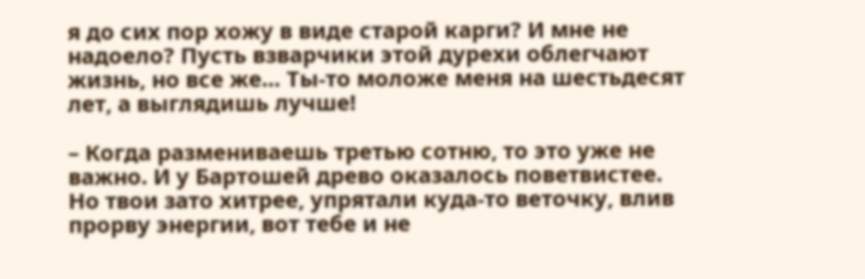я до сих пор хожу в виде старой карги? И мне не надоело? Пусть взварчики этой дурехи облегчают жизнь, но все же… Ты-то моложе меня на шестьдесят лет, а выглядишь лучше!

– Когда размениваешь третью сотню, то это уже не важно. И у Бартошей древо оказалось поветвистее. Но твои зато хитрее, упрятали куда-то веточку, влив прорву энергии, вот тебе и не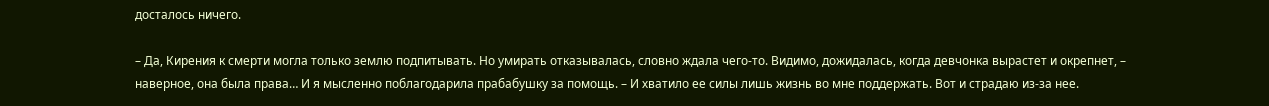досталось ничего.

– Да, Кирения к смерти могла только землю подпитывать. Но умирать отказывалась, словно ждала чего-то. Видимо, дожидалась, когда девчонка вырастет и окрепнет, – наверное, она была права… И я мысленно поблагодарила прабабушку за помощь. – И хватило ее силы лишь жизнь во мне поддержать. Вот и страдаю из-за нее.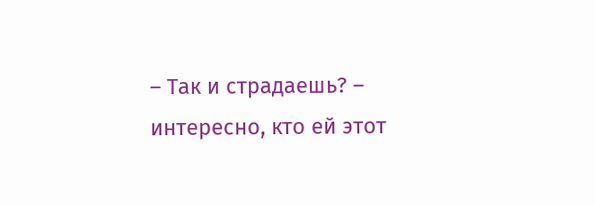– Так и страдаешь? – интересно, кто ей этот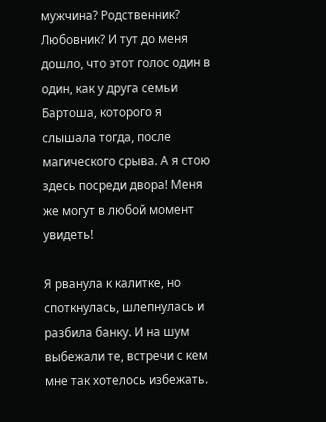мужчина? Родственник? Любовник? И тут до меня дошло, что этот голос один в один, как у друга семьи Бартоша, которого я слышала тогда, после магического срыва. А я стою здесь посреди двора! Меня же могут в любой момент увидеть!

Я рванула к калитке, но споткнулась, шлепнулась и разбила банку. И на шум выбежали те, встречи с кем мне так хотелось избежать.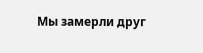Мы замерли друг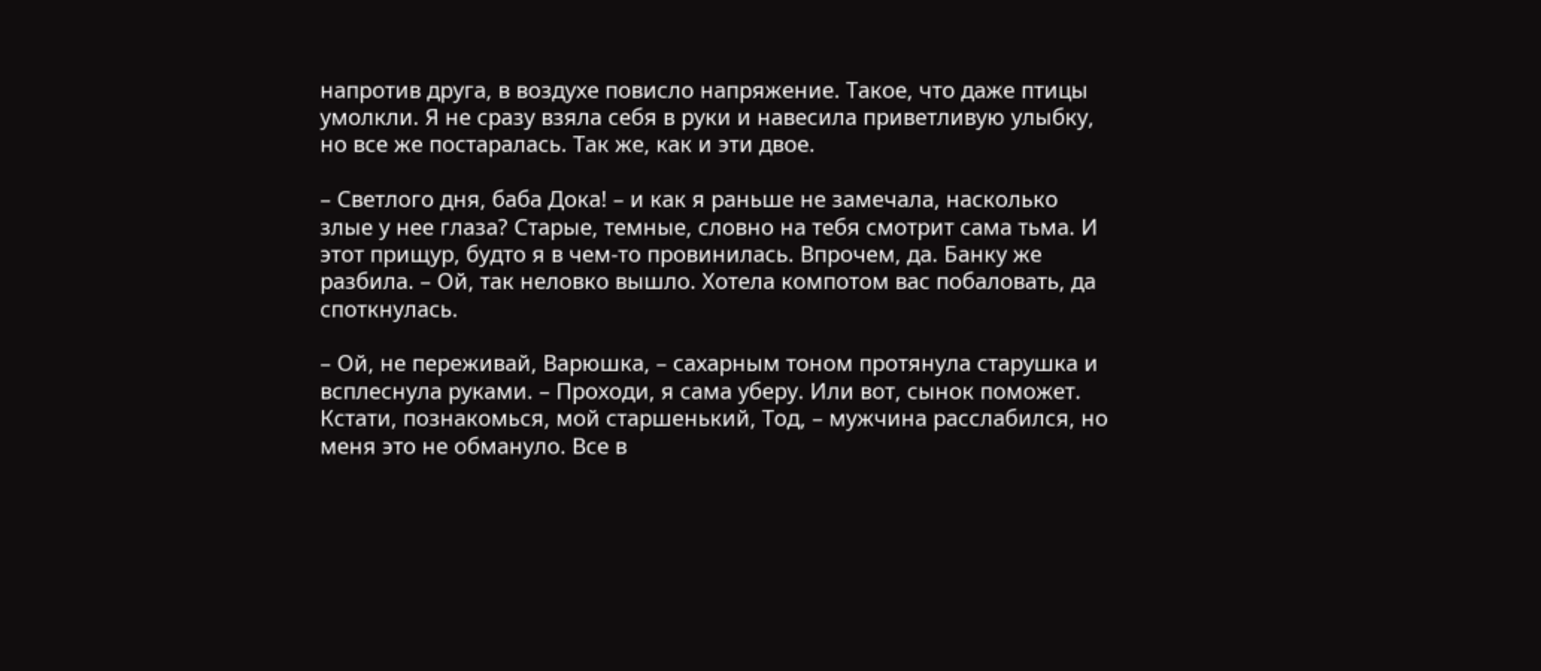напротив друга, в воздухе повисло напряжение. Такое, что даже птицы умолкли. Я не сразу взяла себя в руки и навесила приветливую улыбку, но все же постаралась. Так же, как и эти двое.

– Светлого дня, баба Дока! – и как я раньше не замечала, насколько злые у нее глаза? Старые, темные, словно на тебя смотрит сама тьма. И этот прищур, будто я в чем-то провинилась. Впрочем, да. Банку же разбила. – Ой, так неловко вышло. Хотела компотом вас побаловать, да споткнулась.

– Ой, не переживай, Варюшка, – сахарным тоном протянула старушка и всплеснула руками. – Проходи, я сама уберу. Или вот, сынок поможет. Кстати, познакомься, мой старшенький, Тод, – мужчина расслабился, но меня это не обмануло. Все в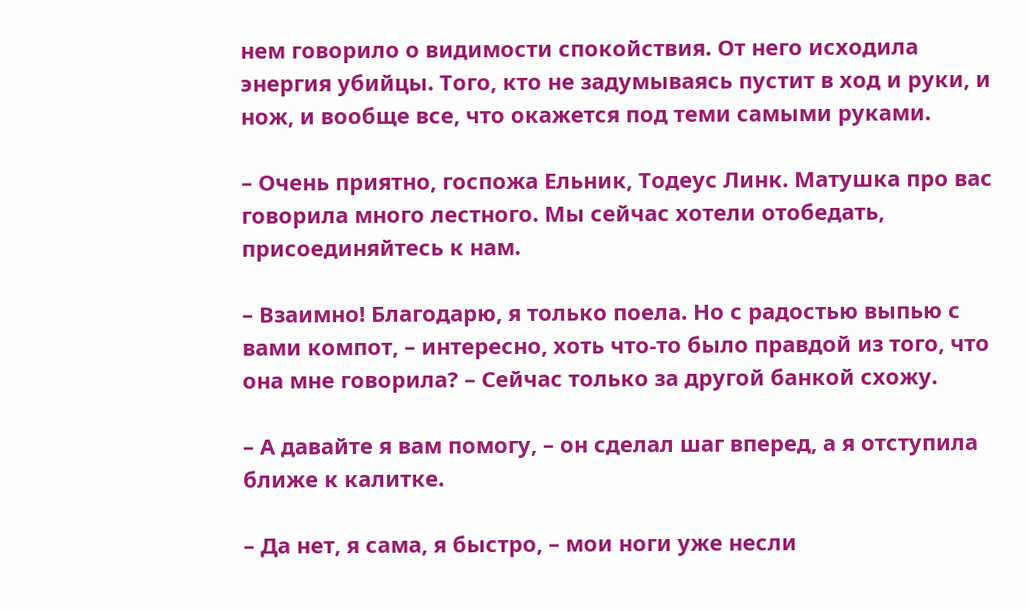нем говорило о видимости спокойствия. От него исходила энергия убийцы. Того, кто не задумываясь пустит в ход и руки, и нож, и вообще все, что окажется под теми самыми руками.

– Очень приятно, госпожа Ельник, Тодеус Линк. Матушка про вас говорила много лестного. Мы сейчас хотели отобедать, присоединяйтесь к нам.

– Взаимно! Благодарю, я только поела. Но с радостью выпью с вами компот, – интересно, хоть что-то было правдой из того, что она мне говорила? – Сейчас только за другой банкой схожу.

– А давайте я вам помогу, – он сделал шаг вперед, а я отступила ближе к калитке.

– Да нет, я сама, я быстро, – мои ноги уже несли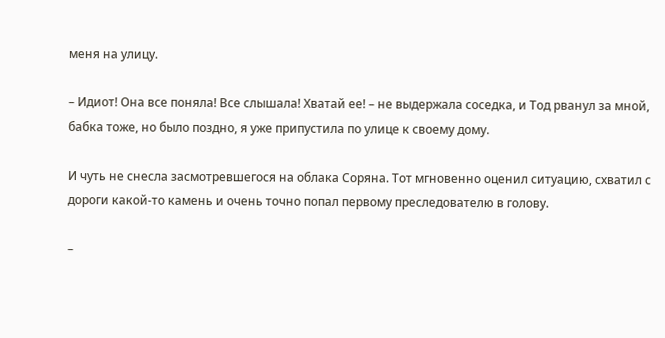меня на улицу.

– Идиот! Она все поняла! Все слышала! Хватай ее! – не выдержала соседка, и Тод рванул за мной, бабка тоже, но было поздно, я уже припустила по улице к своему дому.

И чуть не снесла засмотревшегося на облака Соряна. Тот мгновенно оценил ситуацию, схватил с дороги какой-то камень и очень точно попал первому преследователю в голову.

–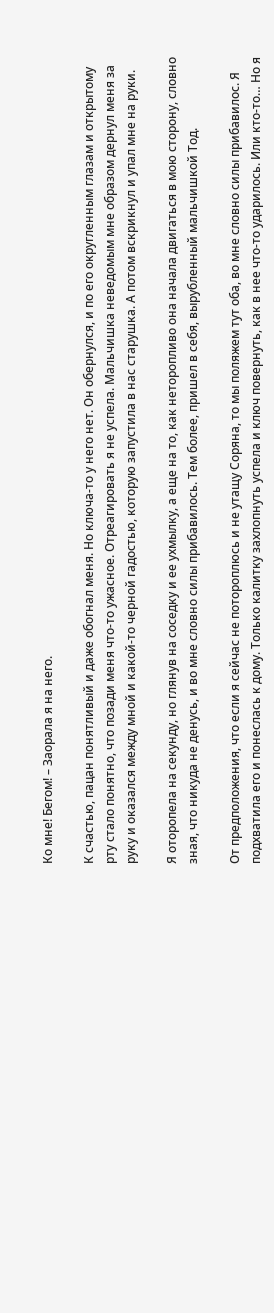Ко мне! Бегом! – Заорала я на него.

К счастью, пацан понятливый и даже обогнал меня. Но ключа-то у него нет. Он обернулся, и по его округленным глазам и открытому рту стало понятно, что позади меня что-то ужасное. Отреагировать я не успела. Мальчишка неведомым мне образом дернул меня за руку и оказался между мной и какой-то черной гадостью, которую запустила в нас старушка. А потом вскрикнул и упал мне на руки.

Я оторопела на секунду, но глянув на соседку и ее ухмылку, а еще на то, как неторопливо она начала двигаться в мою сторону, словно зная, что никуда не денусь, и во мне словно силы прибавилось. Тем более, пришел в себя, вырубленный мальчишкой Тод.

От предположения, что если я сейчас не потороплюсь и не утащу Соряна, то мы поляжем тут оба, во мне словно силы прибавилос. Я подхватила его и понеслась к дому. Только калитку захлопнуть успела и ключ повернуть, как в нее что-то ударилось. Или кто-то… Но я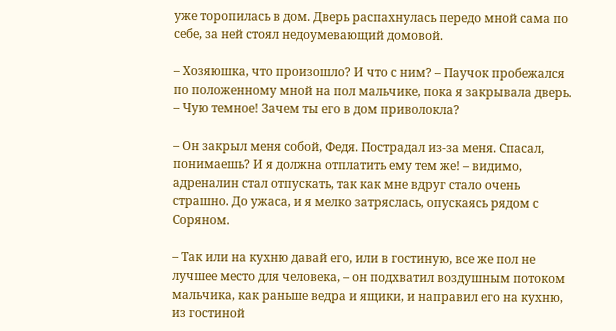уже торопилась в дом. Дверь распахнулась передо мной сама по себе, за ней стоял недоумевающий домовой.

– Хозяюшка, что произошло? И что с ним? – Паучок пробежался по положенному мной на пол мальчике, пока я закрывала дверь. – Чую темное! Зачем ты его в дом приволокла?

– Он закрыл меня собой, Федя. Пострадал из-за меня. Спасал, понимаешь? И я должна отплатить ему тем же! – видимо, адреналин стал отпускать, так как мне вдруг стало очень страшно. До ужаса, и я мелко затряслась, опускаясь рядом с Соряном.

– Так или на кухню давай его, или в гостиную, все же пол не лучшее место для человека, – он подхватил воздушным потоком мальчика, как раньше ведра и ящики, и направил его на кухню, из гостиной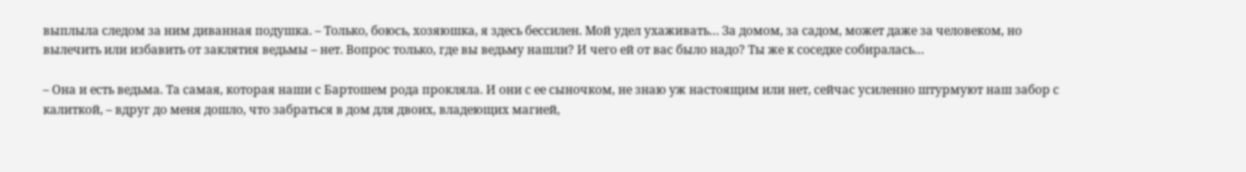выплыла следом за ним диванная подушка. – Только, боюсь, хозяюшка, я здесь бессилен. Мой удел ухаживать… За домом, за садом, может даже за человеком, но вылечить или избавить от заклятия ведьмы – нет. Вопрос только, где вы ведьму нашли? И чего ей от вас было надо? Ты же к соседке собиралась…

– Она и есть ведьма. Та самая, которая наши с Бартошем рода прокляла. И они с ее сыночком, не знаю уж настоящим или нет, сейчас усиленно штурмуют наш забор с калиткой, – вдруг до меня дошло, что забраться в дом для двоих, владеющих магией,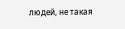людей, не такая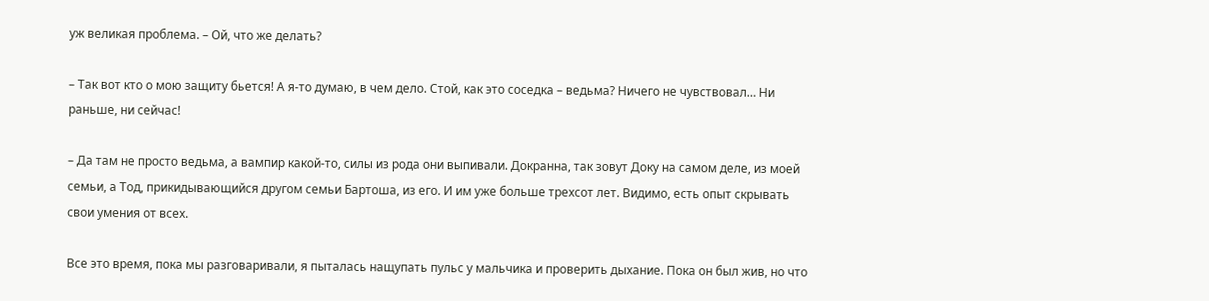уж великая проблема. – Ой, что же делать?

– Так вот кто о мою защиту бьется! А я-то думаю, в чем дело. Стой, как это соседка – ведьма? Ничего не чувствовал… Ни раньше, ни сейчас!

– Да там не просто ведьма, а вампир какой-то, силы из рода они выпивали. Докранна, так зовут Доку на самом деле, из моей семьи, а Тод, прикидывающийся другом семьи Бартоша, из его. И им уже больше трехсот лет. Видимо, есть опыт скрывать свои умения от всех.

Все это время, пока мы разговаривали, я пыталась нащупать пульс у мальчика и проверить дыхание. Пока он был жив, но что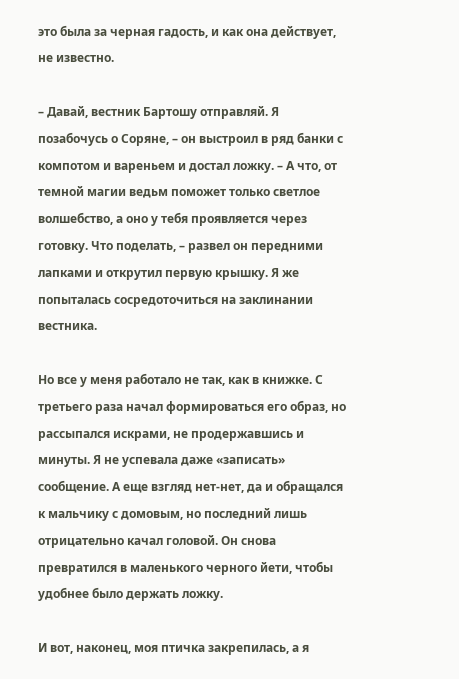это была за черная гадость, и как она действует, не известно.

– Давай, вестник Бартошу отправляй. Я позабочусь о Соряне, – он выстроил в ряд банки с компотом и вареньем и достал ложку. – А что, от темной магии ведьм поможет только светлое волшебство, а оно у тебя проявляется через готовку. Что поделать, – развел он передними лапками и открутил первую крышку. Я же попыталась сосредоточиться на заклинании вестника.

Но все у меня работало не так, как в книжке. С третьего раза начал формироваться его образ, но рассыпался искрами, не продержавшись и минуты. Я не успевала даже «записать» сообщение. А еще взгляд нет-нет, да и обращался к мальчику с домовым, но последний лишь отрицательно качал головой. Он снова превратился в маленького черного йети, чтобы удобнее было держать ложку.

И вот, наконец, моя птичка закрепилась, а я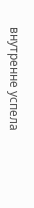внутренне успела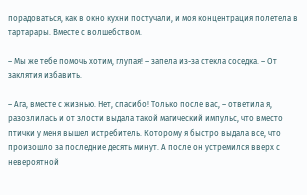порадоваться, как в окно кухни постучали, и моя концентрация полетела в тартарары. Вместе с волшебством.

– Мы же тебе помочь хотим, глупая! – запела из-за стекла соседка. – От заклятия избавить.

– Ага, вместе с жизнью. Нет, спасибо! Только после вас, – ответила я, разозлилась и от злости выдала такой магический импульс, что вместо птички у меня вышел истребитель. Которому я быстро выдала все, что произошло за последние десять минут. А после он устремился вверх с невероятной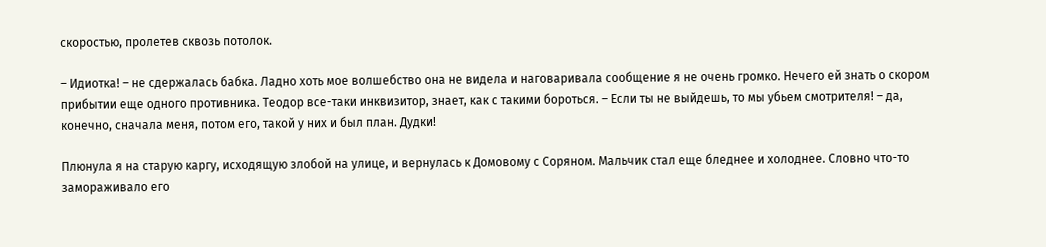скоростью, пролетев сквозь потолок.

– Идиотка! – не сдержалась бабка. Ладно хоть мое волшебство она не видела и наговаривала сообщение я не очень громко. Нечего ей знать о скором прибытии еще одного противника. Теодор все-таки инквизитор, знает, как с такими бороться. – Если ты не выйдешь, то мы убьем смотрителя! – да, конечно, сначала меня, потом его, такой у них и был план. Дудки!

Плюнула я на старую каргу, исходящую злобой на улице, и вернулась к Домовому с Соряном. Мальчик стал еще бледнее и холоднее. Словно что-то замораживало его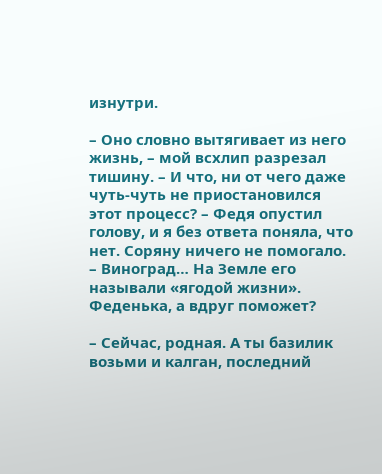изнутри.

– Оно словно вытягивает из него жизнь, – мой всхлип разрезал тишину. – И что, ни от чего даже чуть-чуть не приостановился этот процесс? – Федя опустил голову, и я без ответа поняла, что нет. Соряну ничего не помогало. – Виноград… На Земле его называли «ягодой жизни». Феденька, а вдруг поможет?

– Сейчас, родная. А ты базилик возьми и калган, последний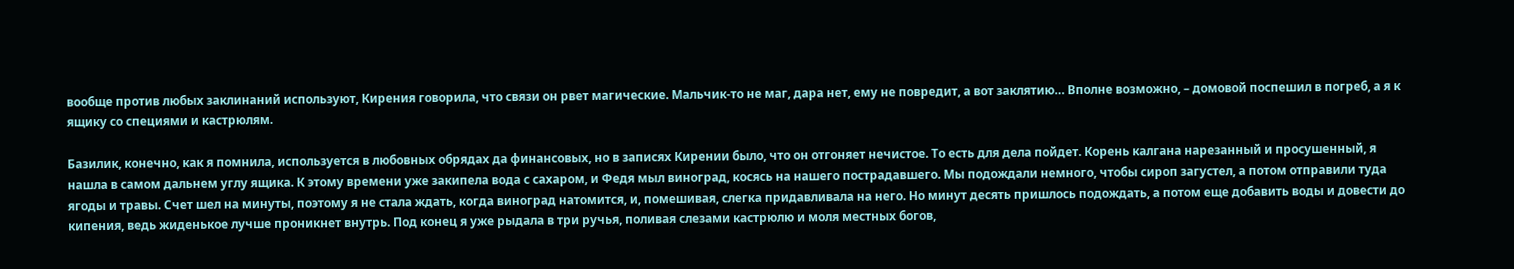вообще против любых заклинаний используют, Кирения говорила, что связи он рвет магические. Мальчик-то не маг, дара нет, ему не повредит, а вот заклятию… Вполне возможно, – домовой поспешил в погреб, а я к ящику со специями и кастрюлям.

Базилик, конечно, как я помнила, используется в любовных обрядах да финансовых, но в записях Кирении было, что он отгоняет нечистое. То есть для дела пойдет. Корень калгана нарезанный и просушенный, я нашла в самом дальнем углу ящика. К этому времени уже закипела вода с сахаром, и Федя мыл виноград, косясь на нашего пострадавшего. Мы подождали немного, чтобы сироп загустел, а потом отправили туда ягоды и травы. Счет шел на минуты, поэтому я не стала ждать, когда виноград натомится, и, помешивая, слегка придавливала на него. Но минут десять пришлось подождать, а потом еще добавить воды и довести до кипения, ведь жиденькое лучше проникнет внутрь. Под конец я уже рыдала в три ручья, поливая слезами кастрюлю и моля местных богов,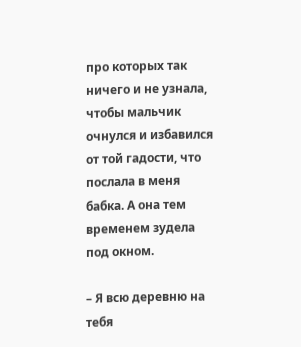про которых так ничего и не узнала, чтобы мальчик очнулся и избавился от той гадости, что послала в меня бабка. А она тем временем зудела под окном.

– Я всю деревню на тебя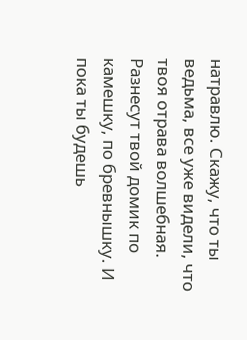натравлю. Скажу, что ты ведьма, все уже видели, что твоя отрава волшебная. Разнесут твой домик по камешку, по бревнышку. И пока ты будешь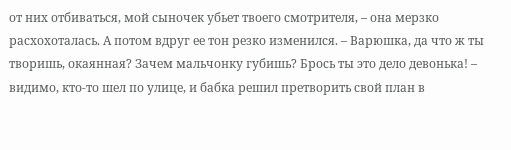от них отбиваться, мой сыночек убьет твоего смотрителя, – она мерзко расхохоталась. А потом вдруг ее тон резко изменился. – Варюшка, да что ж ты творишь, окаянная? Зачем мальчонку губишь? Брось ты это дело девонька! – видимо, кто-то шел по улице, и бабка решил претворить свой план в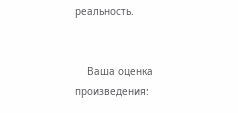реальность.


    Ваша оценка произведения: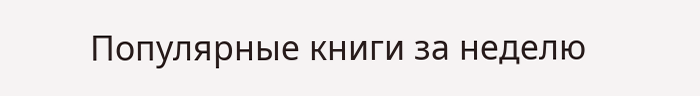Популярные книги за неделю